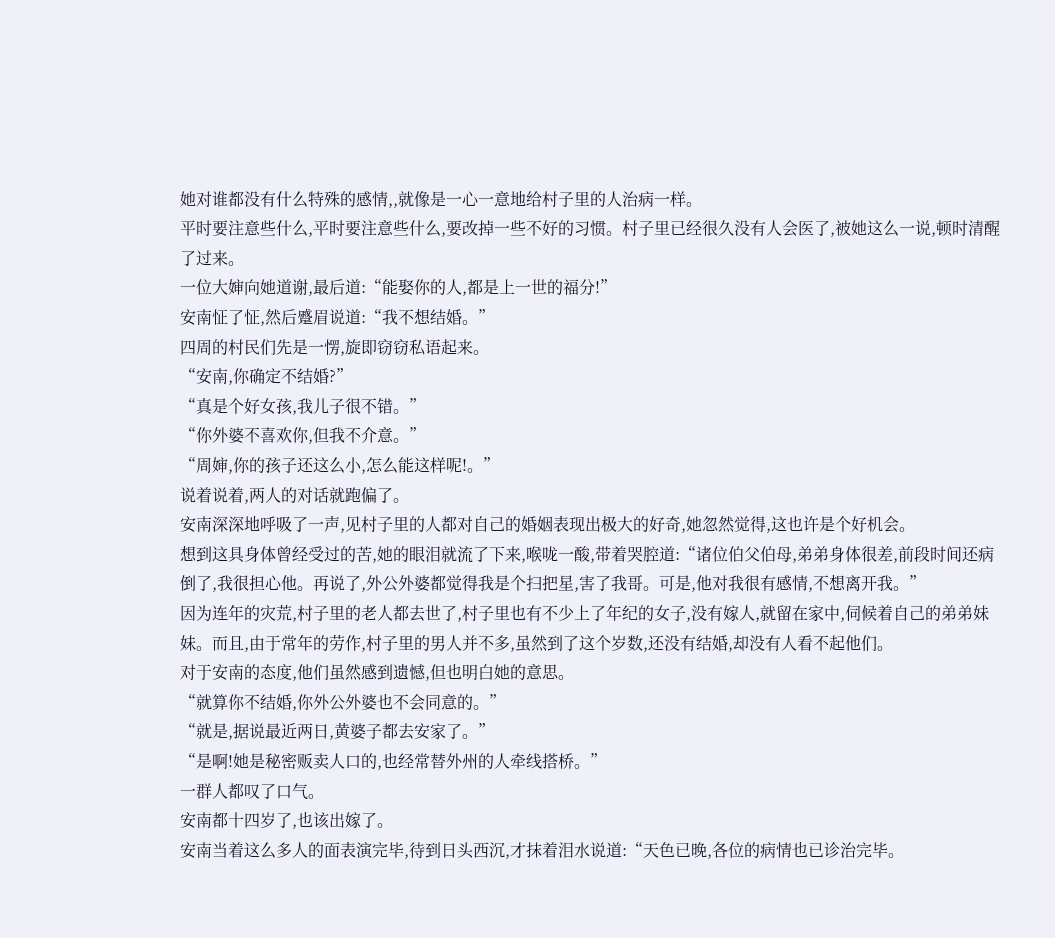她对谁都没有什么特殊的感情,,就像是一心一意地给村子里的人治病一样。
平时要注意些什么,平时要注意些什么,要改掉一些不好的习惯。村子里已经很久没有人会医了,被她这么一说,顿时清醒了过来。
一位大婶向她道谢,最后道:“能娶你的人,都是上一世的福分!”
安南怔了怔,然后蹙眉说道:“我不想结婚。”
四周的村民们先是一愣,旋即窃窃私语起来。
“安南,你确定不结婚?”
“真是个好女孩,我儿子很不错。”
“你外婆不喜欢你,但我不介意。”
“周婶,你的孩子还这么小,怎么能这样呢!。”
说着说着,两人的对话就跑偏了。
安南深深地呼吸了一声,见村子里的人都对自己的婚姻表现出极大的好奇,她忽然觉得,这也许是个好机会。
想到这具身体曾经受过的苦,她的眼泪就流了下来,喉咙一酸,带着哭腔道:“诸位伯父伯母,弟弟身体很差,前段时间还病倒了,我很担心他。再说了,外公外婆都觉得我是个扫把星,害了我哥。可是,他对我很有感情,不想离开我。”
因为连年的灾荒,村子里的老人都去世了,村子里也有不少上了年纪的女子,没有嫁人,就留在家中,伺候着自己的弟弟妹妹。而且,由于常年的劳作,村子里的男人并不多,虽然到了这个岁数,还没有结婚,却没有人看不起他们。
对于安南的态度,他们虽然感到遗憾,但也明白她的意思。
“就算你不结婚,你外公外婆也不会同意的。”
“就是,据说最近两日,黄婆子都去安家了。”
“是啊!她是秘密贩卖人口的,也经常替外州的人牵线搭桥。”
一群人都叹了口气。
安南都十四岁了,也该出嫁了。
安南当着这么多人的面表演完毕,待到日头西沉,才抹着泪水说道:“天色已晚,各位的病情也已诊治完毕。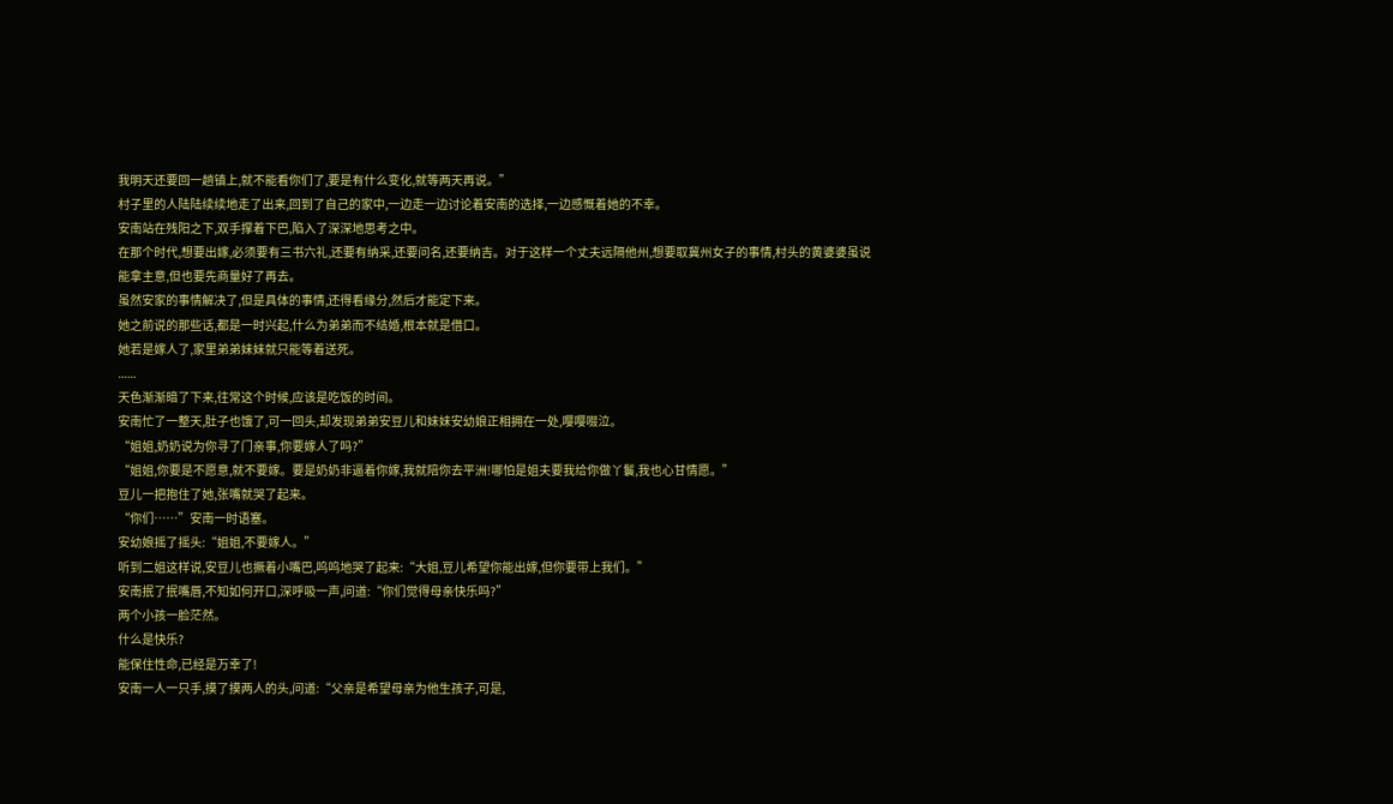我明天还要回一趟镇上,就不能看你们了,要是有什么变化,就等两天再说。”
村子里的人陆陆续续地走了出来,回到了自己的家中,一边走一边讨论着安南的选择,一边感慨着她的不幸。
安南站在残阳之下,双手撑着下巴,陷入了深深地思考之中。
在那个时代,想要出嫁,必须要有三书六礼,还要有纳采,还要问名,还要纳吉。对于这样一个丈夫远隔他州,想要取冀州女子的事情,村头的黄婆婆虽说能拿主意,但也要先商量好了再去。
虽然安家的事情解决了,但是具体的事情,还得看缘分,然后才能定下来。
她之前说的那些话,都是一时兴起,什么为弟弟而不结婚,根本就是借口。
她若是嫁人了,家里弟弟妹妹就只能等着送死。
......
天色渐渐暗了下来,往常这个时候,应该是吃饭的时间。
安南忙了一整天,肚子也饿了,可一回头,却发现弟弟安豆儿和妹妹安幼娘正相拥在一处,嘤嘤啜泣。
“姐姐,奶奶说为你寻了门亲事,你要嫁人了吗?”
“姐姐,你要是不愿意,就不要嫁。要是奶奶非逼着你嫁,我就陪你去平洲!哪怕是姐夫要我给你做丫鬟,我也心甘情愿。”
豆儿一把抱住了她,张嘴就哭了起来。
“你们……”安南一时语塞。
安幼娘摇了摇头:“姐姐,不要嫁人。”
听到二姐这样说,安豆儿也撅着小嘴巴,呜呜地哭了起来:“大姐,豆儿希望你能出嫁,但你要带上我们。”
安南抿了抿嘴唇,不知如何开口,深呼吸一声,问道:“你们觉得母亲快乐吗?”
两个小孩一脸茫然。
什么是快乐?
能保住性命,已经是万幸了!
安南一人一只手,摸了摸两人的头,问道:“父亲是希望母亲为他生孩子,可是,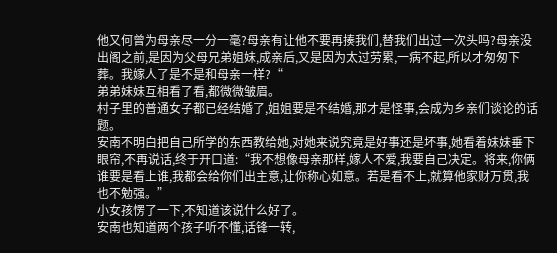他又何曾为母亲尽一分一毫?母亲有让他不要再揍我们,替我们出过一次头吗?母亲没出阁之前,是因为父母兄弟姐妹,成亲后,又是因为太过劳累,一病不起,所以才匆匆下葬。我嫁人了是不是和母亲一样?“
弟弟妹妹互相看了看,都微微皱眉。
村子里的普通女子都已经结婚了,姐姐要是不结婚,那才是怪事,会成为乡亲们谈论的话题。
安南不明白把自己所学的东西教给她,对她来说究竟是好事还是坏事,她看着妹妹垂下眼帘,不再说话,终于开口道:“我不想像母亲那样,嫁人不爱,我要自己决定。将来,你俩谁要是看上谁,我都会给你们出主意,让你称心如意。若是看不上,就算他家财万贯,我也不勉强。”
小女孩愣了一下,不知道该说什么好了。
安南也知道两个孩子听不懂,话锋一转,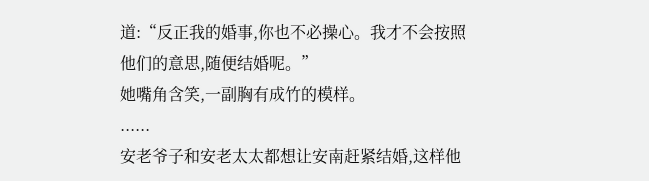道:“反正我的婚事,你也不必操心。我才不会按照他们的意思,随便结婚呢。”
她嘴角含笑,一副胸有成竹的模样。
......
安老爷子和安老太太都想让安南赶紧结婚,这样他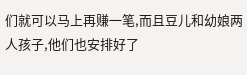们就可以马上再赚一笔,而且豆儿和幼娘两人孩子,他们也安排好了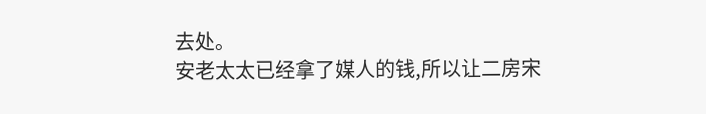去处。
安老太太已经拿了媒人的钱,所以让二房宋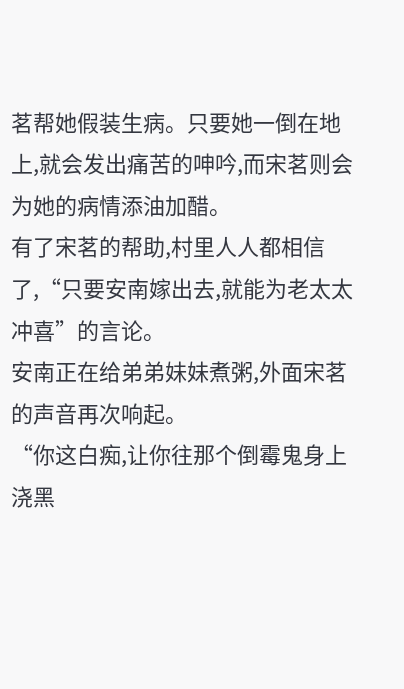茗帮她假装生病。只要她一倒在地上,就会发出痛苦的呻吟,而宋茗则会为她的病情添油加醋。
有了宋茗的帮助,村里人人都相信了,“只要安南嫁出去,就能为老太太冲喜”的言论。
安南正在给弟弟妹妹煮粥,外面宋茗的声音再次响起。
“你这白痴,让你往那个倒霉鬼身上浇黑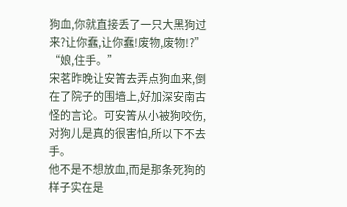狗血,你就直接丢了一只大黑狗过来?让你蠢,让你蠢!废物,废物!?”
“娘,住手。”
宋茗昨晚让安箐去弄点狗血来,倒在了院子的围墙上,好加深安南古怪的言论。可安箐从小被狗咬伤,对狗儿是真的很害怕,所以下不去手。
他不是不想放血,而是那条死狗的样子实在是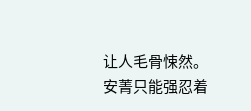让人毛骨悚然。
安菁只能强忍着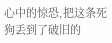心中的惊恐,把这条死狗丢到了破旧的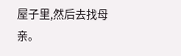屋子里,然后去找母亲。